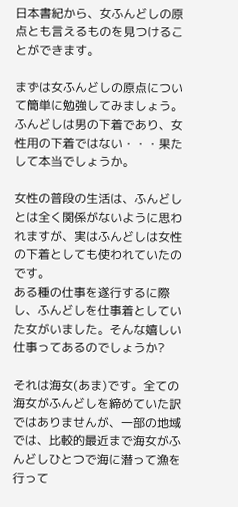日本書紀から、女ふんどしの原点とも言えるものを見つけることができます。

まずは女ふんどしの原点について簡単に勉強してみましょう。
ふんどしは男の下着であり、女性用の下着ではない・・・果たして本当でしょうか。

女性の普段の生活は、ふんどしとは全く関係がないように思われますが、実はふんどしは女性の下着としても使われていたのです。
ある種の仕事を遂行するに際し、ふんどしを仕事着としていた女がいました。そんな嬉しい仕事ってあるのでしょうか?

それは海女(あま)です。全ての海女がふんどしを締めていた訳ではありませんが、一部の地域では、比較的最近まで海女がふんどしひとつで海に潜って漁を行って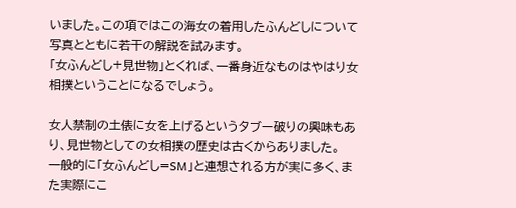いました。この項ではこの海女の着用したふんどしについて写真とともに若干の解説を試みます。
「女ふんどし+見世物」とくれば、一番身近なものはやはり女相撲ということになるでしょう。

女人禁制の土俵に女を上げるというタブー破りの興味もあり、見世物としての女相撲の歴史は古くからありました。
一般的に「女ふんどし=SM」と連想される方が実に多く、また実際にこ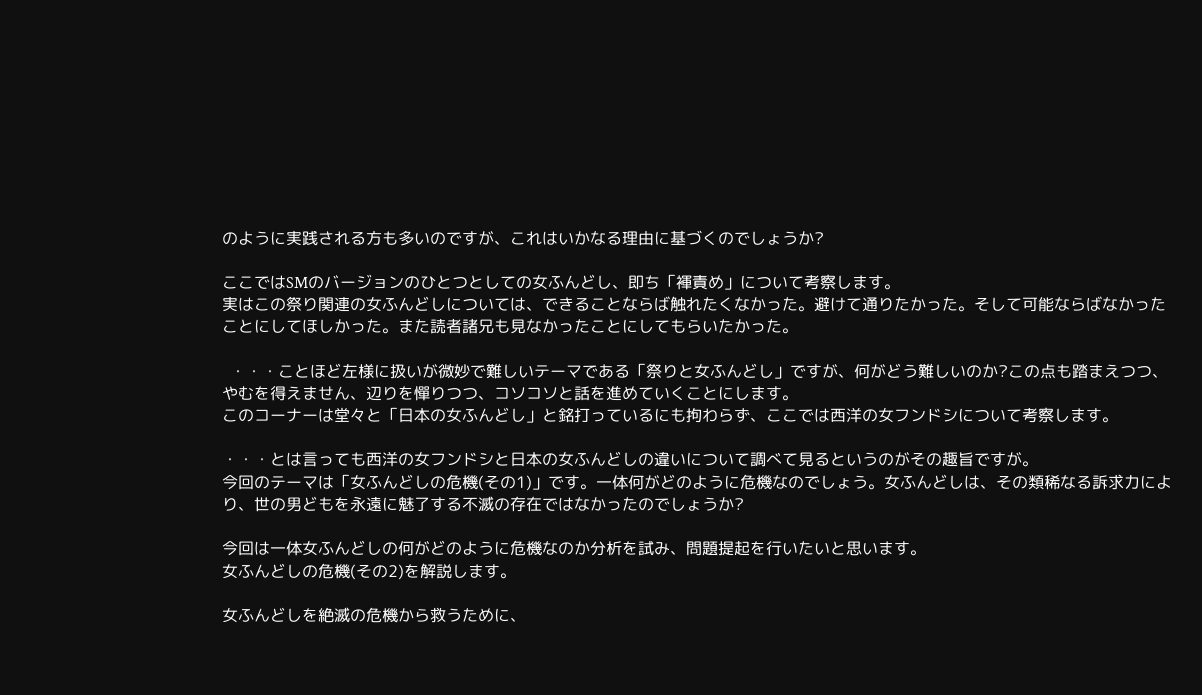のように実践される方も多いのですが、これはいかなる理由に基づくのでしょうか?

ここではSMのバージョンのひとつとしての女ふんどし、即ち「褌責め」について考察します。
実はこの祭り関連の女ふんどしについては、できることならば触れたくなかった。避けて通りたかった。そして可能ならばなかったことにしてほしかった。また読者諸兄も見なかったことにしてもらいたかった。

  ・・・ことほど左様に扱いが微妙で難しいテーマである「祭りと女ふんどし」ですが、何がどう難しいのか?この点も踏まえつつ、やむを得えません、辺りを憚りつつ、コソコソと話を進めていくことにします。
このコーナーは堂々と「日本の女ふんどし」と銘打っているにも拘わらず、ここでは西洋の女フンドシについて考察します。

・・・とは言っても西洋の女フンドシと日本の女ふんどしの違いについて調べて見るというのがその趣旨ですが。
今回のテーマは「女ふんどしの危機(その1)」です。一体何がどのように危機なのでしょう。女ふんどしは、その類稀なる訴求力により、世の男どもを永遠に魅了する不滅の存在ではなかったのでしょうか?

今回は一体女ふんどしの何がどのように危機なのか分析を試み、問題提起を行いたいと思います。
女ふんどしの危機(その2)を解説します。

女ふんどしを絶滅の危機から救うために、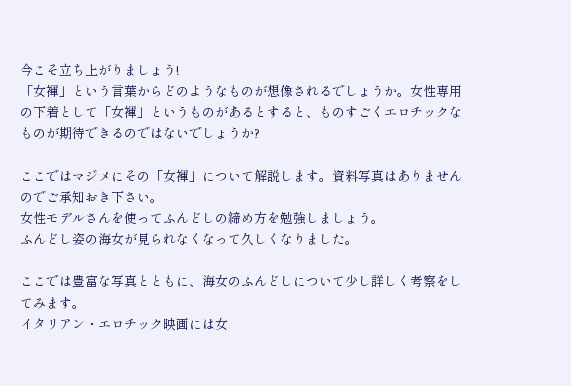今こそ立ち上がりましょう!
「女褌」という言葉からどのようなものが想像されるでしょうか。女性専用の下着として「女褌」というものがあるとすると、ものすごくエロチックなものが期待できるのではないでしょうか?

ここではマジメにその「女褌」について解説します。資料写真はありませんのでご承知おき下さい。
女性モデルさんを使ってふんどしの締め方を勉強しましょう。
ふんどし姿の海女が見られなくなって久しくなりました。

ここでは豊富な写真とともに、海女のふんどしについて少し詳しく考察をしてみます。
イタリアン・エロチック映画には女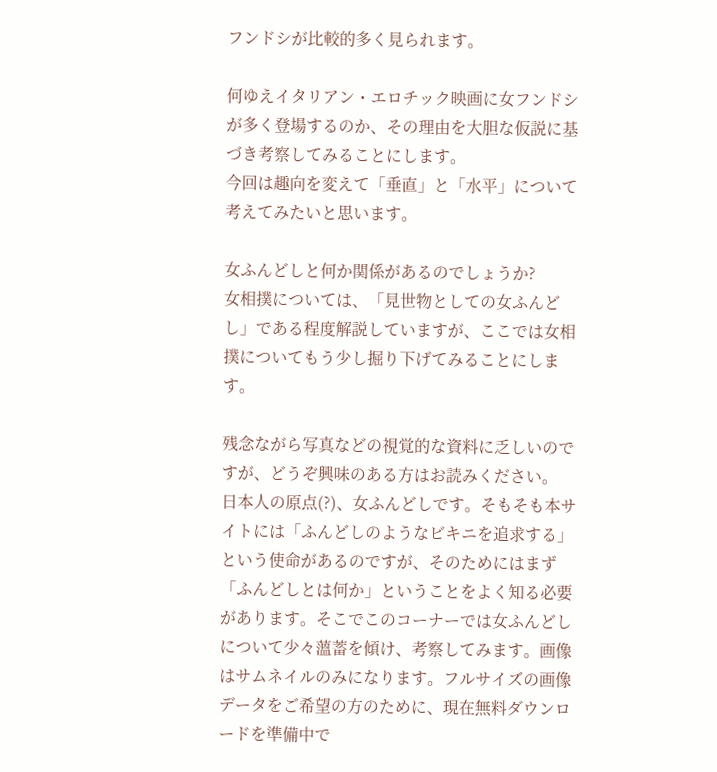フンドシが比較的多く見られます。

何ゆえイタリアン・エロチック映画に女フンドシが多く登場するのか、その理由を大胆な仮説に基づき考察してみることにします。
今回は趣向を変えて「垂直」と「水平」について考えてみたいと思います。

女ふんどしと何か関係があるのでしょうか?
女相撲については、「見世物としての女ふんどし」である程度解説していますが、ここでは女相撲についてもう少し掘り下げてみることにします。

残念ながら写真などの視覚的な資料に乏しいのですが、どうぞ興味のある方はお読みください。
日本人の原点(?)、女ふんどしです。そもそも本サイトには「ふんどしのようなビキニを追求する」という使命があるのですが、そのためにはまず「ふんどしとは何か」ということをよく知る必要があります。そこでこのコーナーでは女ふんどしについて少々薀蓄を傾け、考察してみます。画像はサムネイルのみになります。フルサイズの画像データをご希望の方のために、現在無料ダウンロードを準備中で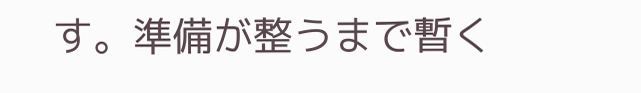す。準備が整うまで暫く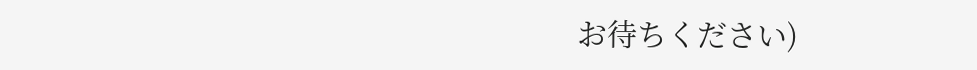お待ちください)